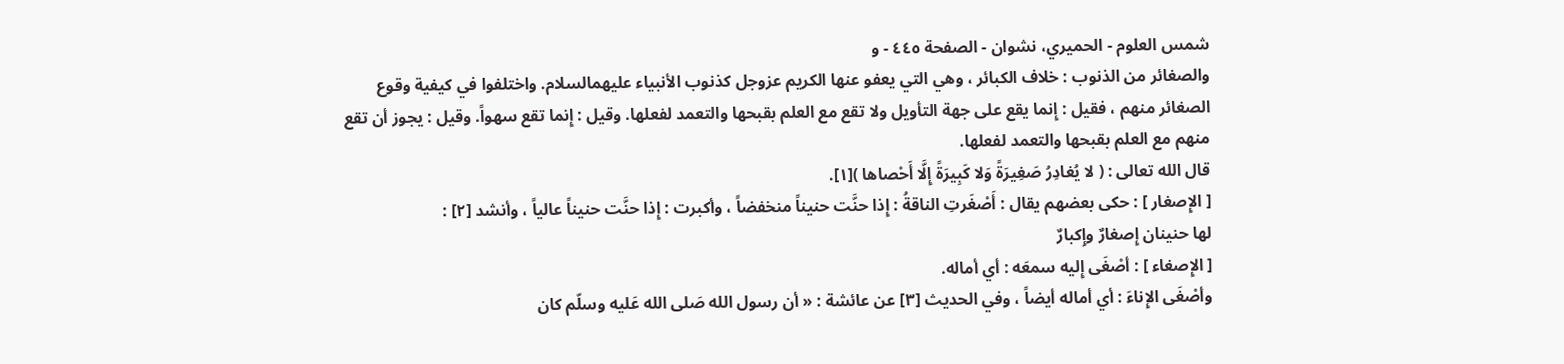شمس العلوم - الحميري، نشوان - الصفحة ٤٤٥ - و
والصغائر من الذنوب : خلاف الكبائر ، وهي التي يعفو عنها الكريم عزوجل كذنوب الأنبياء عليهمالسلام. واختلفوا في كيفية وقوع الصغائر منهم ، فقيل : إِنما يقع على جهة التأويل ولا تقع مع العلم بقبحها والتعمد لفعلها. وقيل : إِنما تقع سهواً. وقيل : يجوز أن تقع منهم مع العلم بقبحها والتعمد لفعلها.
قال الله تعالى : ( لا يُغادِرُ صَغِيرَةً وَلا كَبِيرَةً إِلَّا أَحْصاها )[١].
[ الإِصغار ] : حكى بعضهم يقال : أَصْغَرتِ الناقةُ : إِذا حنَّت حنيناً منخفضاً ، وأكبرت : إِذا حنَّت حنيناً عالياً ، وأنشد [٢] :
لها حنينان إِصغارٌ وإِكبارٌ
[ الإِصغاء ] : أصْغَى إِليه سمعَه : أي أماله.
وأصْغَى الإِناءَ : أي أماله أيضاً ، وفي الحديث [٣] عن عائشة : « أن رسول الله صَلى الله عَليه وسلّم كان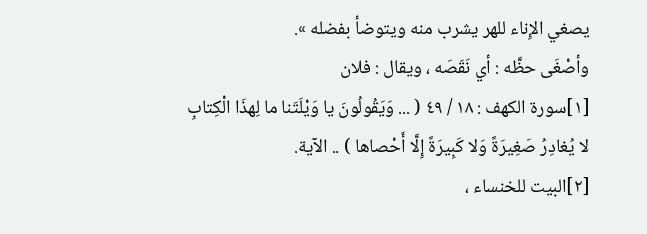يصغي الإِناء للهر يشرب منه ويتوضأ بفضله ».
وأصْغَى حظَّه : أي نَقَصَه ، ويقال : فلان
[١]سورة الكهف : ١٨ / ٤٩ ( ... وَيَقُولُونَ يا وَيْلَتَنا ما لِهذَا الْكِتابِ لا يُغادِرُ صَغِيرَةً وَلا كَبِيرَةً إِلَّا أَحْصاها ) .. الآية.
[٢]البيت للخنساء ،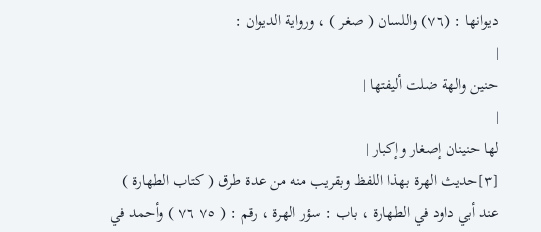ديوانها : (٧٦) واللسان ( صغر ) ، ورواية الديوان :
|
حنين والهة ضلت أليفتها |
|
لها حنينان إصغار وإكبار |
[٣]حديث الهرة بهذا اللفظ وبقريب منه من عدة طرق ( كتاب الطهارة ) عند أبي داود في الطهارة ، باب : سؤر الهرة ، رقم : ( ٧٥ ٧٦ ) وأحمد في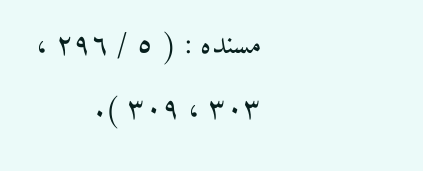مسنده : ( ٥ / ٢٩٦ ، ٣٠٣ ، ٣٠٩ ).